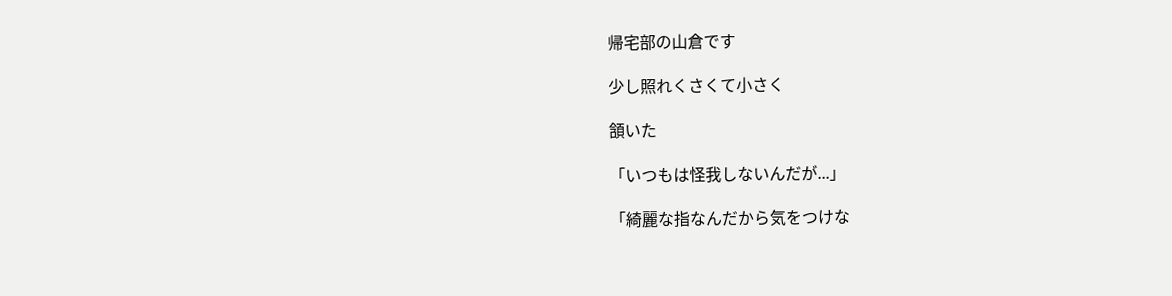帰宅部の山倉です

少し照れくさくて小さく

頷いた

「いつもは怪我しないんだが...」

「綺麗な指なんだから気をつけな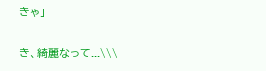きゃ」

き、綺麗なって...\\\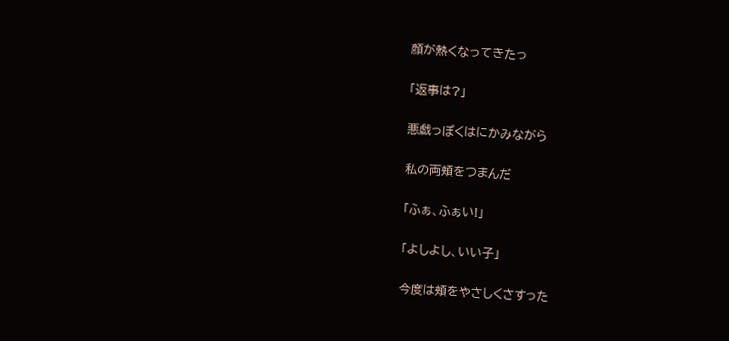顔が熱くなってきたっ

「返事は?」

悪戯っぽくはにかみながら

私の両頬をつまんだ

「ふぁ、ふぁい!」

「よしよし、いい子」

今度は頬をやさしくさすった